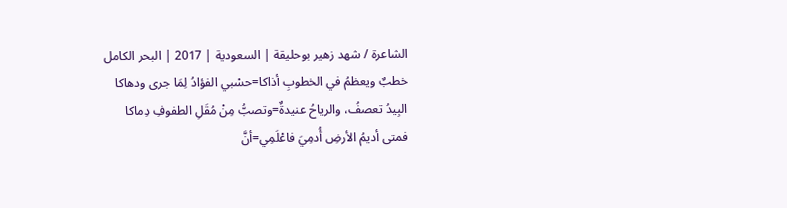الشاعرة / شهد زهير بوحليقة | السعودية | 2017 | البحر الكامل
خطبٌ ويعظمُ في الخطوبِ أذاكا=حسْبي الفؤادُ لِمَا جرى ودهاكا
البِيدُ تعصفُ، والرياحُ عنيدةٌ=وتصبُّ مِنْ مُقَلِ الطفوفِ دِماكا
فمتى أديمُ الأرضِ أُدمِيَ فاعْلَمِي=أنَّ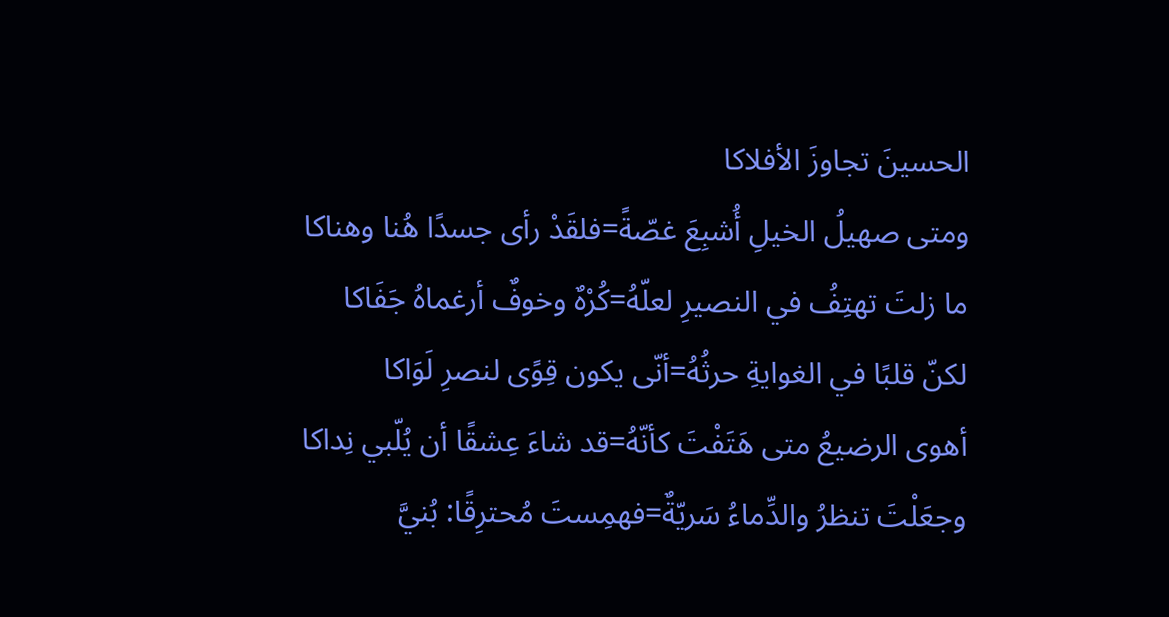الحسينَ تجاوزَ الأفلاكا
ومتى صهيلُ الخيلِ أُشبِعَ غصّةً=فلقَدْ رأى جسدًا هُنا وهناكا
ما زلتَ تهتِفُ في النصيرِ لعلّهُ=كُرْهٌ وخوفٌ أرغماهُ جَفَاكا
لكنّ قلبًا في الغوايةِ حرثُهُ=أنّى يكون قِوًى لنصرِ لَوَاكا
أهوى الرضيعُ متى هَتَفْتَ كأنّهُ=قد شاءَ عِشقًا أن يُلّبي نِداكا
وجعَلْتَ تنظرُ والدِّماءُ سَريّةٌ=فهمِستَ مُحترِقًا: بُنيَّ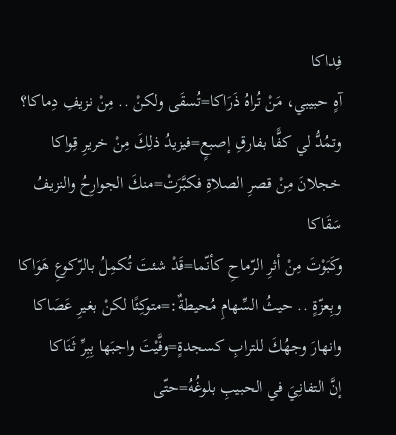فِداكا
آهٍ حبيبي، مَنْ تُراهُ ذَرَاكا=تُسقَى ولكنْ .. مِنْ نزيفِ دِماكا؟
وتمُدُّ لي كفًّا بفارقِ إصبعٍ=فيزيدُ ذلِكَ مِنْ خريرِ قِواكا
خجلانَ مِنْ قصرِ الصلاةِ فكبَّرَتْ=منكَ الجوارِحُ والنزيفُ سَقَاكا
وكَبَوْتَ مِنْ أثرِ الرّماحِ كأنّما=قَدْ شئتَ تُكمِلُ بالرّكوعِ هَوَاكا
وبِعزّةٍ .. حيثُ السِّهامِ مُحيطةٌ:=متوكِئًا لكنْ بغيرِ عَصَاكا
وانهارَ وجهُكَ للترابِ كسجدةٍ=وفَّيْتَ واجبَها بِبِرِّ ثَنَاكا
إنَّ التفانِيَ في الحبيبِ بلوغُهُ=حتّى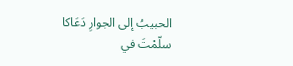الحبيبُ إلى الجوارِ دَعَاكا
سلّمْتَ في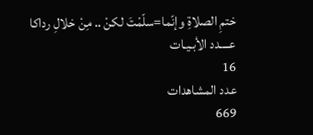ختمِ الصلاةِ وإنّما=سلّمْتَ لكنْ .. مِنْ خلالِ رداكا
عــــدد الأبـيـات
16
عدد المشاهدات
669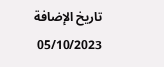تاريخ الإضافة
05/10/2023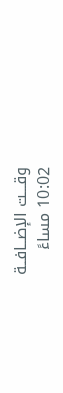وقـــت الإضــافــة
10:02 مساءً